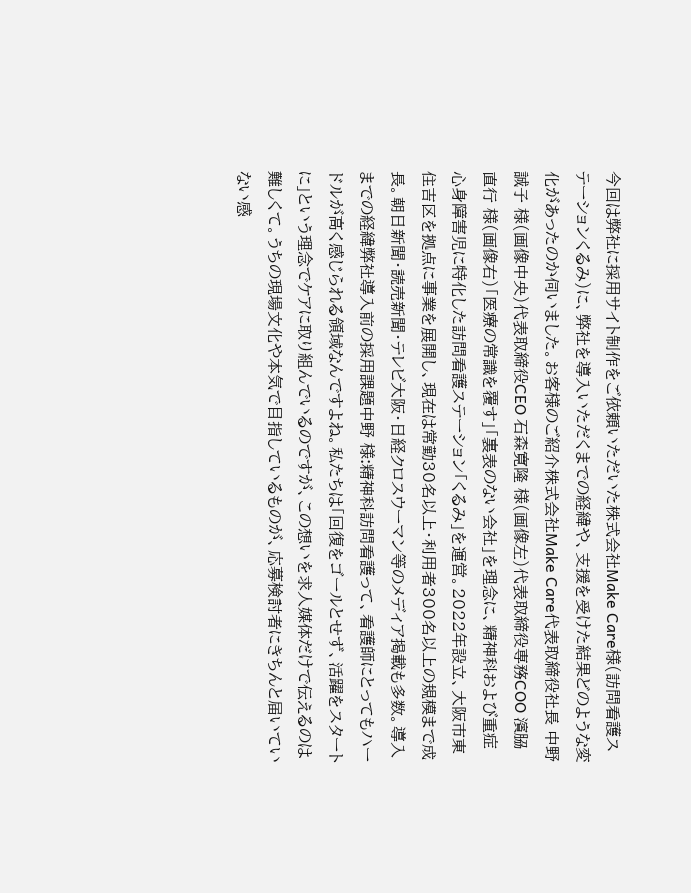今回は弊社に採用サイト制作をご依頼いただいた株式会社Make Care様(訪問看護ステーションくるみ)に、弊社を導入いただくまでの経緯や、支援を受けた結果どのような変化があったのか伺いました。お客様のご紹介株式会社Make Care代表取締役社長 中野誠子 様(画像中央)代表取締役CEO 石森寛隆 様(画像左)代表取締役専務COO 濱𦚰直行 様(画像右)「医療の常識を覆す」「裏表のない会社」を理念に、精神科および重症心身障害児に特化した訪問看護ステーション「くるみ」を運営。2022年設立、大阪市東住吉区を拠点に事業を展開し、現在は常勤30名以上・利用者300名以上の規模まで成長。朝日新聞・読売新聞・テレビ大阪・日経クロスウーマン等のメディア掲載も多数。導入までの経緯弊社導入前の採用課題中野 様:精神科訪問看護って、看護師にとってもハードルが高く感じられる領域なんですよね。私たちは「回復をゴールとせず、活躍をスタートに」という理念でケアに取り組んでいるのですが、この想いを求人媒体だけで伝えるのは難しくて。うちの現場文化や本気で目指しているものが、応募検討者にきちんと届いていない感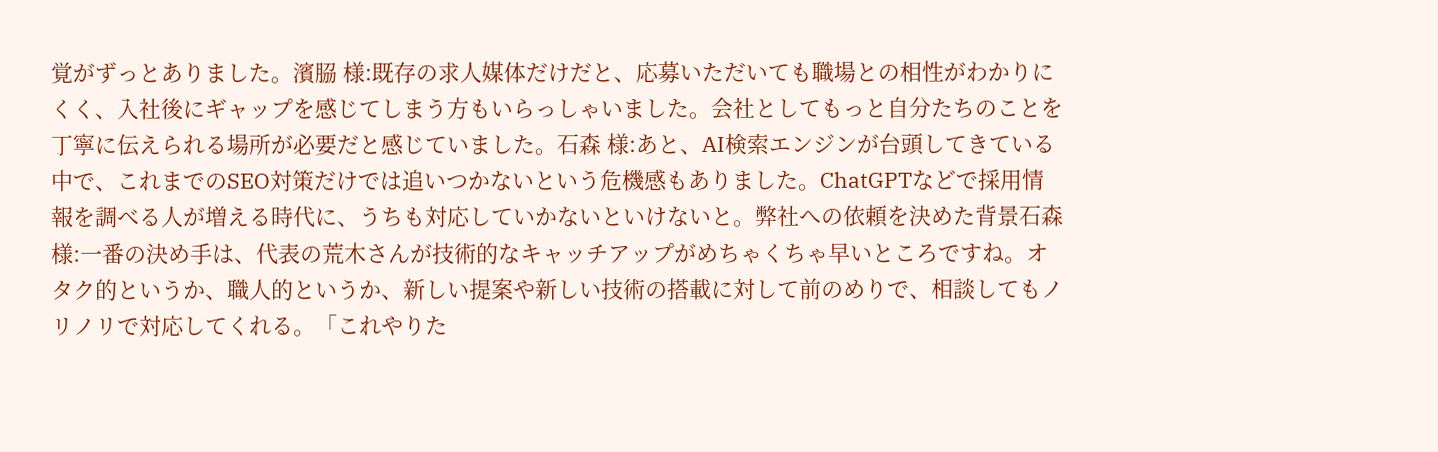覚がずっとありました。濱𦚰 様:既存の求人媒体だけだと、応募いただいても職場との相性がわかりにくく、入社後にギャップを感じてしまう方もいらっしゃいました。会社としてもっと自分たちのことを丁寧に伝えられる場所が必要だと感じていました。石森 様:あと、AI検索エンジンが台頭してきている中で、これまでのSEO対策だけでは追いつかないという危機感もありました。ChatGPTなどで採用情報を調べる人が増える時代に、うちも対応していかないといけないと。弊社への依頼を決めた背景石森 様:一番の決め手は、代表の荒木さんが技術的なキャッチアップがめちゃくちゃ早いところですね。オタク的というか、職人的というか、新しい提案や新しい技術の搭載に対して前のめりで、相談してもノリノリで対応してくれる。「これやりた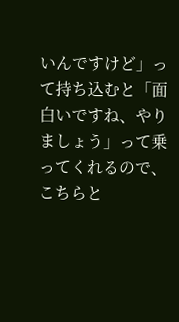いんですけど」って持ち込むと「面白いですね、やりましょう」って乗ってくれるので、こちらと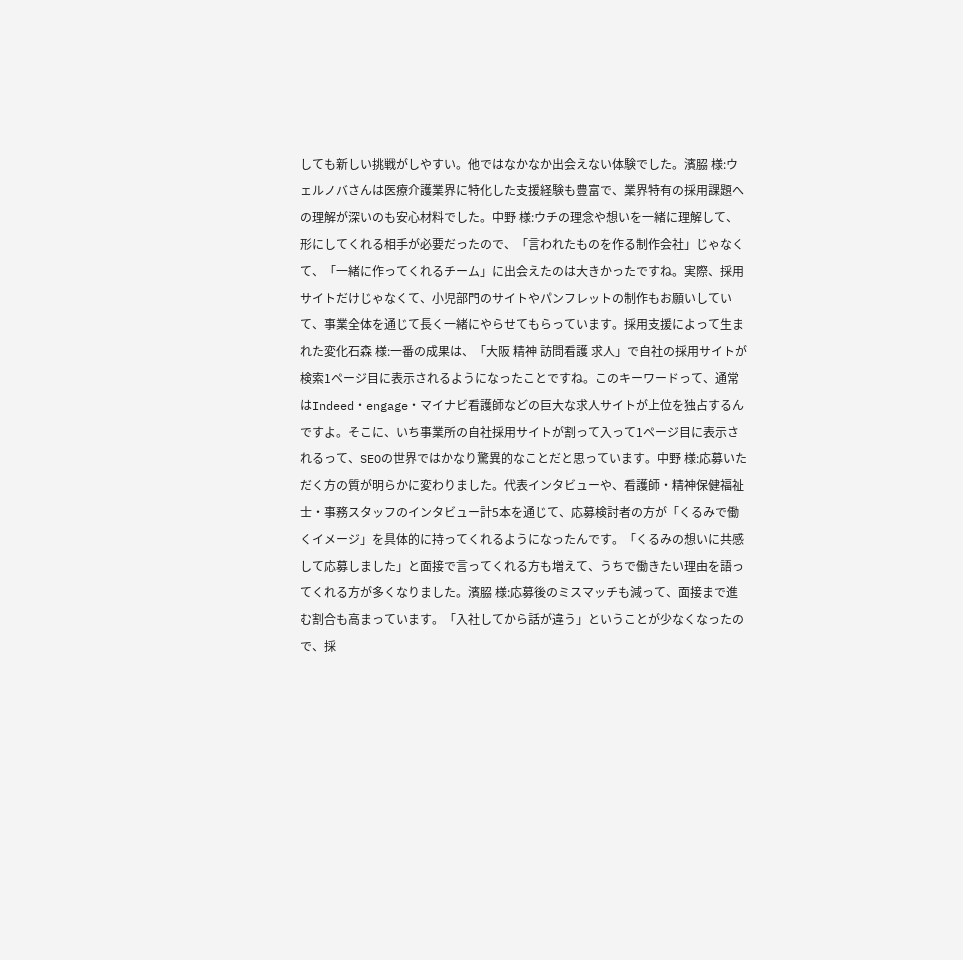しても新しい挑戦がしやすい。他ではなかなか出会えない体験でした。濱𦚰 様:ウェルノバさんは医療介護業界に特化した支援経験も豊富で、業界特有の採用課題への理解が深いのも安心材料でした。中野 様:ウチの理念や想いを一緒に理解して、形にしてくれる相手が必要だったので、「言われたものを作る制作会社」じゃなくて、「一緒に作ってくれるチーム」に出会えたのは大きかったですね。実際、採用サイトだけじゃなくて、小児部門のサイトやパンフレットの制作もお願いしていて、事業全体を通じて長く一緒にやらせてもらっています。採用支援によって生まれた変化石森 様:一番の成果は、「大阪 精神 訪問看護 求人」で自社の採用サイトが検索1ページ目に表示されるようになったことですね。このキーワードって、通常はIndeed・engage・マイナビ看護師などの巨大な求人サイトが上位を独占するんですよ。そこに、いち事業所の自社採用サイトが割って入って1ページ目に表示されるって、SEOの世界ではかなり驚異的なことだと思っています。中野 様:応募いただく方の質が明らかに変わりました。代表インタビューや、看護師・精神保健福祉士・事務スタッフのインタビュー計5本を通じて、応募検討者の方が「くるみで働くイメージ」を具体的に持ってくれるようになったんです。「くるみの想いに共感して応募しました」と面接で言ってくれる方も増えて、うちで働きたい理由を語ってくれる方が多くなりました。濱𦚰 様:応募後のミスマッチも減って、面接まで進む割合も高まっています。「入社してから話が違う」ということが少なくなったので、採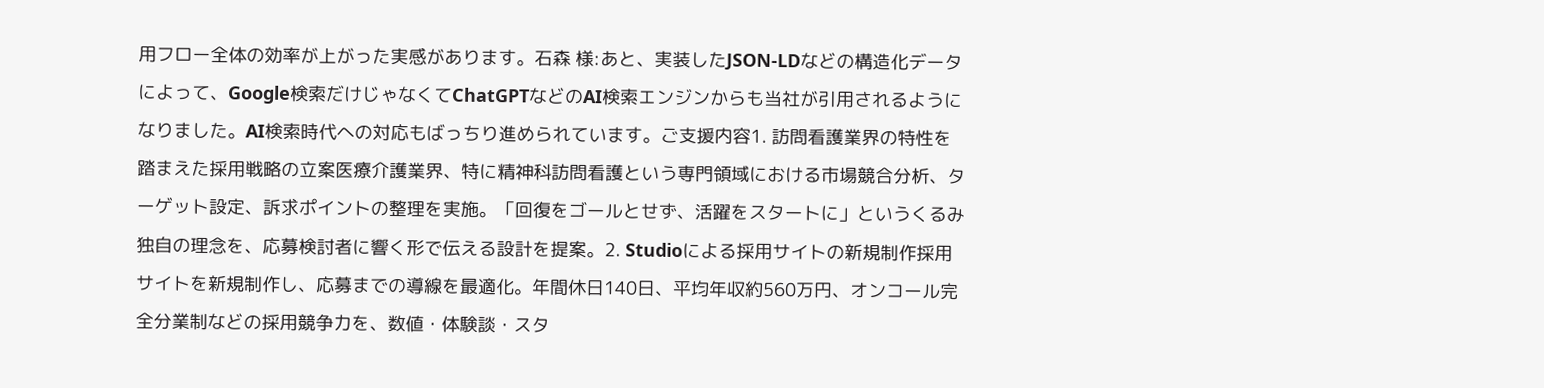用フロー全体の効率が上がった実感があります。石森 様:あと、実装したJSON-LDなどの構造化データによって、Google検索だけじゃなくてChatGPTなどのAI検索エンジンからも当社が引用されるようになりました。AI検索時代への対応もばっちり進められています。ご支援内容1. 訪問看護業界の特性を踏まえた採用戦略の立案医療介護業界、特に精神科訪問看護という専門領域における市場競合分析、ターゲット設定、訴求ポイントの整理を実施。「回復をゴールとせず、活躍をスタートに」というくるみ独自の理念を、応募検討者に響く形で伝える設計を提案。2. Studioによる採用サイトの新規制作採用サイトを新規制作し、応募までの導線を最適化。年間休日140日、平均年収約560万円、オンコール完全分業制などの採用競争力を、数値・体験談・スタ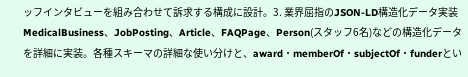ッフインタビューを組み合わせて訴求する構成に設計。3. 業界屈指のJSON-LD構造化データ実装MedicalBusiness、JobPosting、Article、FAQPage、Person(スタッフ6名)などの構造化データを詳細に実装。各種スキーマの詳細な使い分けと、award・memberOf・subjectOf・funderとい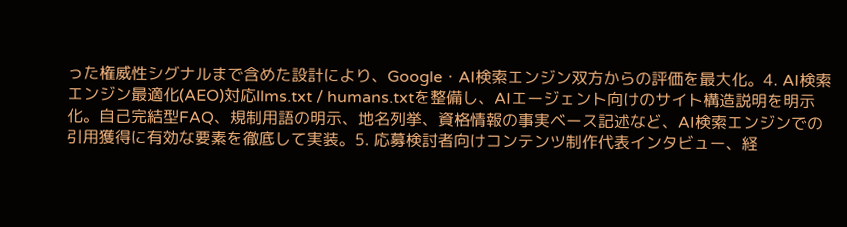った権威性シグナルまで含めた設計により、Google・AI検索エンジン双方からの評価を最大化。4. AI検索エンジン最適化(AEO)対応llms.txt / humans.txtを整備し、AIエージェント向けのサイト構造説明を明示化。自己完結型FAQ、規制用語の明示、地名列挙、資格情報の事実ベース記述など、AI検索エンジンでの引用獲得に有効な要素を徹底して実装。5. 応募検討者向けコンテンツ制作代表インタビュー、経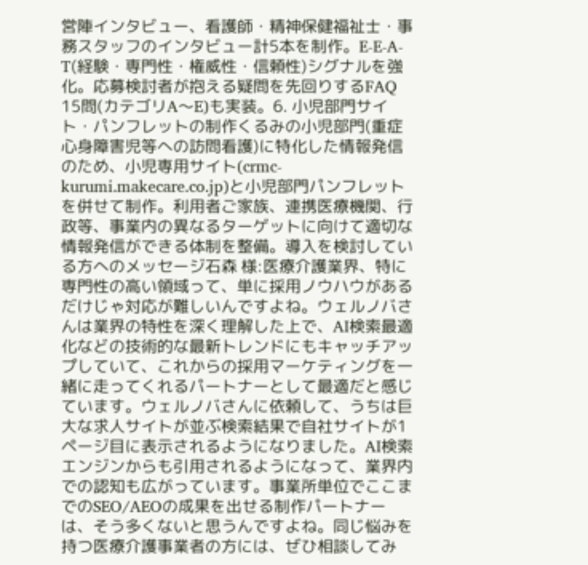営陣インタビュー、看護師・精神保健福祉士・事務スタッフのインタビュー計5本を制作。E-E-A-T(経験・専門性・権威性・信頼性)シグナルを強化。応募検討者が抱える疑問を先回りするFAQ 15問(カテゴリA〜E)も実装。6. 小児部門サイト・パンフレットの制作くるみの小児部門(重症心身障害児等への訪問看護)に特化した情報発信のため、小児専用サイト(crmc-kurumi.makecare.co.jp)と小児部門パンフレットを併せて制作。利用者ご家族、連携医療機関、行政等、事業内の異なるターゲットに向けて適切な情報発信ができる体制を整備。導入を検討している方へのメッセージ石森 様:医療介護業界、特に専門性の高い領域って、単に採用ノウハウがあるだけじゃ対応が難しいんですよね。ウェルノバさんは業界の特性を深く理解した上で、AI検索最適化などの技術的な最新トレンドにもキャッチアップしていて、これからの採用マーケティングを一緒に走ってくれるパートナーとして最適だと感じています。ウェルノバさんに依頼して、うちは巨大な求人サイトが並ぶ検索結果で自社サイトが1ページ目に表示されるようになりました。AI検索エンジンからも引用されるようになって、業界内での認知も広がっています。事業所単位でここまでのSEO/AEOの成果を出せる制作パートナーは、そう多くないと思うんですよね。同じ悩みを持つ医療介護事業者の方には、ぜひ相談してみ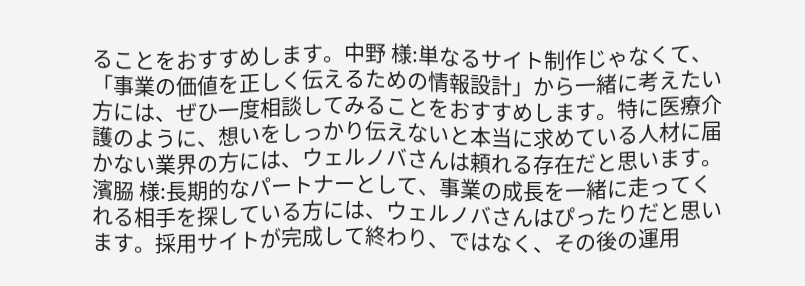ることをおすすめします。中野 様:単なるサイト制作じゃなくて、「事業の価値を正しく伝えるための情報設計」から一緒に考えたい方には、ぜひ一度相談してみることをおすすめします。特に医療介護のように、想いをしっかり伝えないと本当に求めている人材に届かない業界の方には、ウェルノバさんは頼れる存在だと思います。濱𦚰 様:長期的なパートナーとして、事業の成長を一緒に走ってくれる相手を探している方には、ウェルノバさんはぴったりだと思います。採用サイトが完成して終わり、ではなく、その後の運用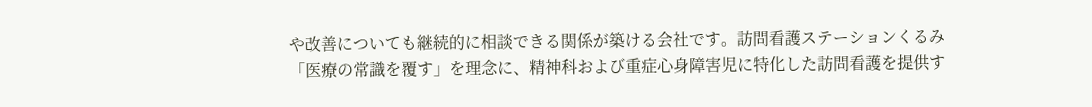や改善についても継続的に相談できる関係が築ける会社です。訪問看護ステーションくるみ「医療の常識を覆す」を理念に、精神科および重症心身障害児に特化した訪問看護を提供す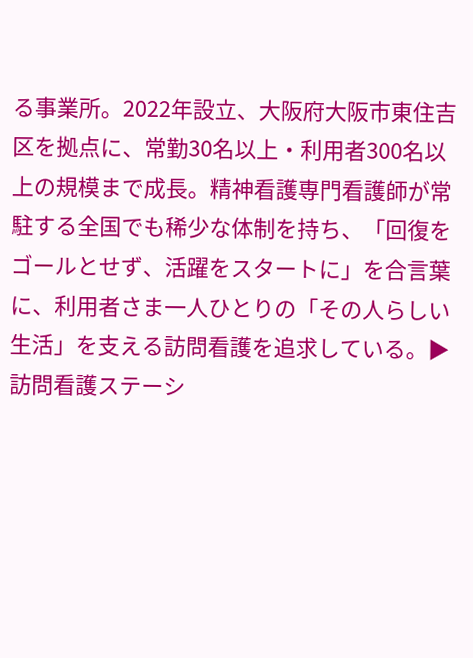る事業所。2022年設立、大阪府大阪市東住吉区を拠点に、常勤30名以上・利用者300名以上の規模まで成長。精神看護専門看護師が常駐する全国でも稀少な体制を持ち、「回復をゴールとせず、活躍をスタートに」を合言葉に、利用者さま一人ひとりの「その人らしい生活」を支える訪問看護を追求している。▶ 訪問看護ステーシ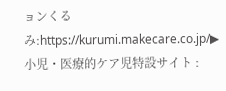ョンくるみ:https://kurumi.makecare.co.jp/▶ 小児・医療的ケア児特設サイト :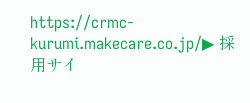https://crmc-kurumi.makecare.co.jp/▶ 採用サイ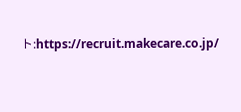ト:https://recruit.makecare.co.jp/